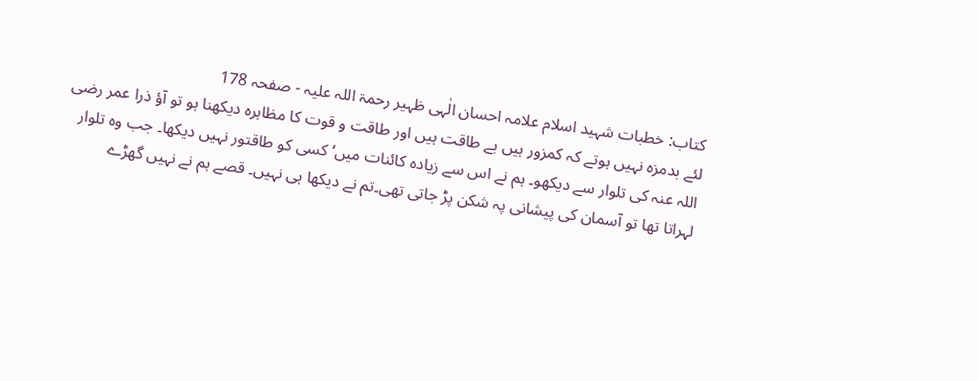کتاب: خطبات شہید اسلام علامہ احسان الٰہی ظہیر رحمۃ اللہ علیہ - صفحہ 178
لئے بدمزہ نہیں ہوتے کہ کمزور ہیں بے طاقت ہیں اور طاقت و قوت کا مظاہرہ دیکھنا ہو تو آؤ ذرا عمر رضی اللہ عنہ کی تلوار سے دیکھو۔ ہم نے اس سے زیادہ کائنات میں‘ کسی کو طاقتور نہیں دیکھا۔ جب وہ تلوار لہراتا تھا تو آسمان کی پیشانی پہ شکن پڑ جاتی تھی۔تم نے دیکھا ہی نہیں۔ قصے ہم نے نہیں گھڑے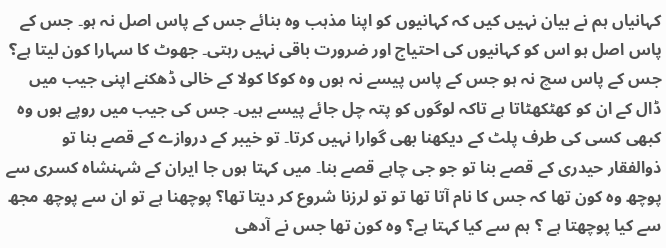کہانیاں ہم نے بیان نہیں کیں کہ کہانیوں کو اپنا مذہب وہ بنائے جس کے پاس اصل نہ ہو۔ جس کے پاس اصل ہو اس کو کہانیوں کی احتیاج اور ضرورت باقی نہیں رہتی۔ جھوٹ کا سہارا کون لیتا ہے؟ جس کے پاس سچ نہ ہو جس کے پاس پیسے نہ ہوں وہ کوکا کولا کے خالی ڈھکنے اپنی جیب میں ڈال کے ان کو کھٹکھٹاتا ہے تاکہ لوگوں کو پتہ چل جائے پیسے ہیں۔ جس کی جیب میں روپے ہوں وہ کبھی کسی کی طرف پلٹ کے دیکھنا بھی گوارا نہیں کرتا۔ تو خیبر کے دروازے کے قصے بنا تو ذوالفقار حیدری کے قصے بنا تو جو جی چاہے قصے بنا۔ میں کہتا ہوں جا ایران کے شہنشاہ کسری سے پوچھ وہ کون تھا کہ جس کا نام آتا تھا تو تو لرزنا شروع کر دیتا تھا؟ پوچھنا ہے تو ان سے پوچھ مجھ سے کیا پوچھتا ہے ؟ ہم سے کیا کہتا ہے؟ وہ کون تھا جس نے آدھی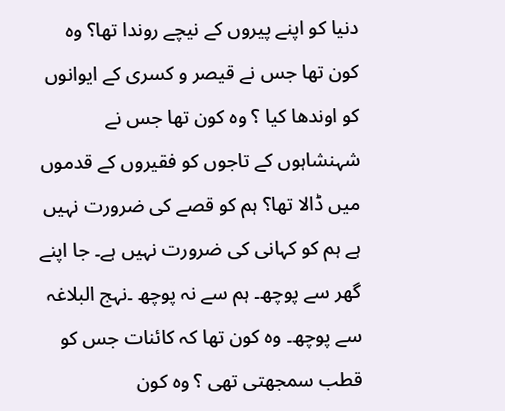دنیا کو اپنے پیروں کے نیچے روندا تھا؟ وہ کون تھا جس نے قیصر و کسری کے ایوانوں کو اوندھا کیا ؟ وہ کون تھا جس نے شہنشاہوں کے تاجوں کو فقیروں کے قدموں میں ڈالا تھا؟ ہم کو قصے کی ضرورت نہیں ہے ہم کو کہانی کی ضرورت نہیں ہے۔ جا اپنے گھر سے پوچھ۔ ہم سے نہ پوچھ ۔نہج البلاغہ سے پوچھ۔ وہ کون تھا کہ کائنات جس کو قطب سمجھتی تھی ؟ وہ کون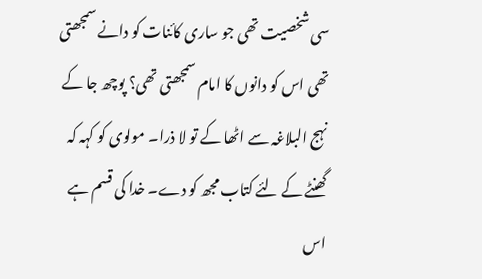سی شخصیت تھی جو ساری کائنات کو دانے سمجھتی تھی اس کو دانوں کا امام سمجھتی تھی؟ پوچھ جا کے نہج البلاغہ سے اٹھا کے تو لا ذرا۔ مولوی کو کہہ کہ گھنٹے کے لئے کتاب مجھ کو دے۔ خدا کی قسم ہے اس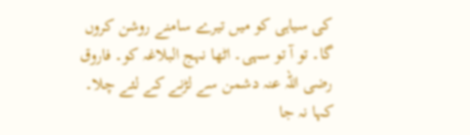کی سیاہی کو میں تیرے سامنے روشن کروں گا۔ تو آ تو سہی۔ اٹھا نہج البلاغہ کو۔ فاروق رضی اللہ عنہ دشمن سے لڑنے کے لئے چلا۔ کہا نہ جا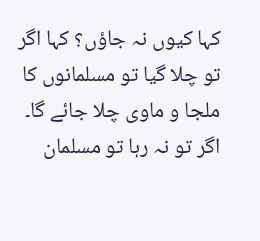کہا کیوں نہ جاؤں؟ کہا اگر تو چلا گیا تو مسلمانوں کا ملجا و ماوی چلا جائے گا۔ اگر تو نہ رہا تو مسلمان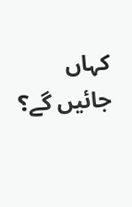کہاں جائیں گے؟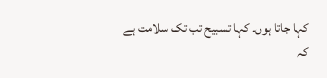کہا جاتا ہوں۔ کہا تسبیح تب تک سلامت ہے کہ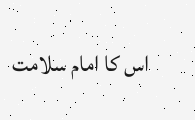اس کا امام سلامت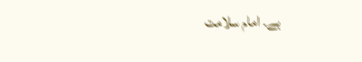ہے۔ امام سلامت